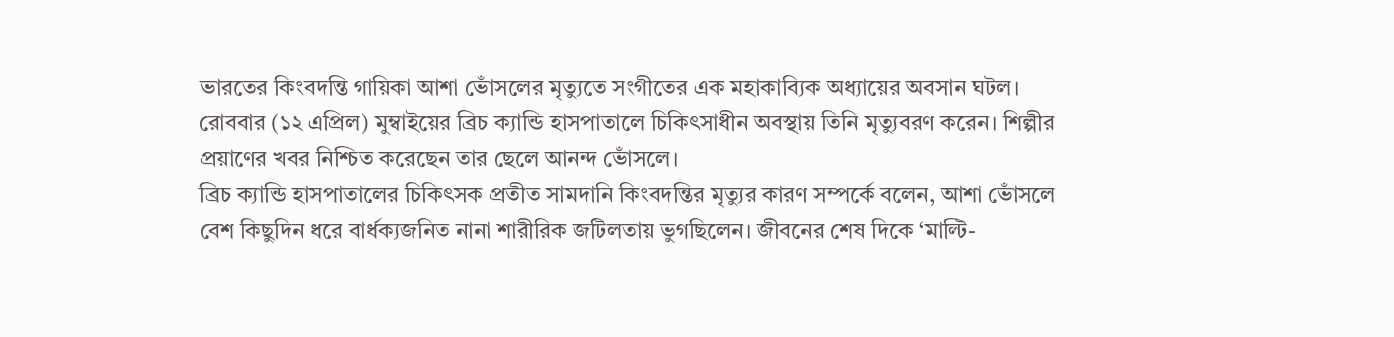ভারতের কিংবদন্তি গায়িকা আশা ভোঁসলের মৃত্যুতে সংগীতের এক মহাকাব্যিক অধ্যায়ের অবসান ঘটল। রোববার (১২ এপ্রিল) মুম্বাইয়ের ব্রিচ ক্যান্ডি হাসপাতালে চিকিৎসাধীন অবস্থায় তিনি মৃত্যুবরণ করেন। শিল্পীর প্রয়াণের খবর নিশ্চিত করেছেন তার ছেলে আনন্দ ভোঁসলে।
ব্রিচ ক্যান্ডি হাসপাতালের চিকিৎসক প্রতীত সামদানি কিংবদন্তির মৃত্যুর কারণ সম্পর্কে বলেন, আশা ভোঁসলে বেশ কিছুদিন ধরে বার্ধক্যজনিত নানা শারীরিক জটিলতায় ভুগছিলেন। জীবনের শেষ দিকে ‘মাল্টি-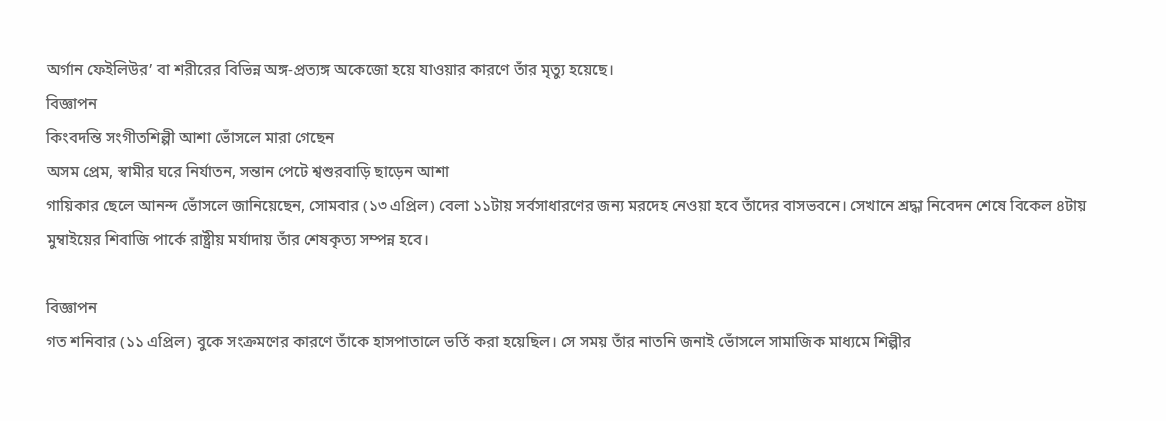অর্গান ফেইলিউর’ বা শরীরের বিভিন্ন অঙ্গ-প্রত্যঙ্গ অকেজো হয়ে যাওয়ার কারণে তাঁর মৃত্যু হয়েছে।
বিজ্ঞাপন
কিংবদন্তি সংগীতশিল্পী আশা ভোঁসলে মারা গেছেন
অসম প্রেম, স্বামীর ঘরে নির্যাতন, সন্তান পেটে শ্বশুরবাড়ি ছাড়েন আশা
গায়িকার ছেলে আনন্দ ভোঁসলে জানিয়েছেন, সোমবার (১৩ এপ্রিল) বেলা ১১টায় সর্বসাধারণের জন্য মরদেহ নেওয়া হবে তাঁদের বাসভবনে। সেখানে শ্রদ্ধা নিবেদন শেষে বিকেল ৪টায় মুম্বাইয়ের শিবাজি পার্কে রাষ্ট্রীয় মর্যাদায় তাঁর শেষকৃত্য সম্পন্ন হবে।

বিজ্ঞাপন
গত শনিবার (১১ এপ্রিল) বুকে সংক্রমণের কারণে তাঁকে হাসপাতালে ভর্তি করা হয়েছিল। সে সময় তাঁর নাতনি জনাই ভোঁসলে সামাজিক মাধ্যমে শিল্পীর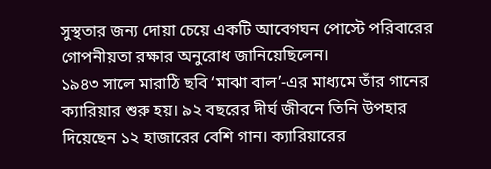সুস্থতার জন্য দোয়া চেয়ে একটি আবেগঘন পোস্টে পরিবারের গোপনীয়তা রক্ষার অনুরোধ জানিয়েছিলেন।
১৯৪৩ সালে মারাঠি ছবি ‘মাঝা বাল’-এর মাধ্যমে তাঁর গানের ক্যারিয়ার শুরু হয়। ৯২ বছরের দীর্ঘ জীবনে তিনি উপহার দিয়েছেন ১২ হাজারের বেশি গান। ক্যারিয়ারের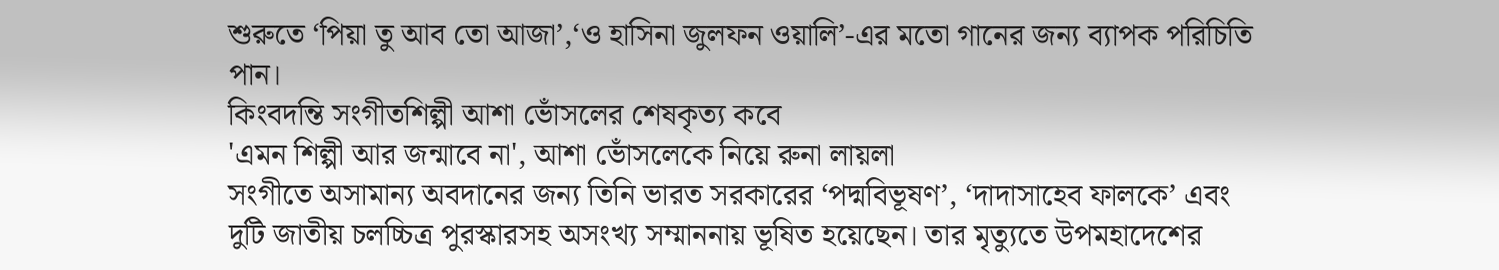শুরুতে ‘পিয়া তু আব তো আজা’,‘ও হাসিনা জুলফন ওয়ালি’-এর মতো গানের জন্য ব্যাপক পরিচিতি পান।
কিংবদন্তি সংগীতশিল্পী আশা ভোঁসলের শেষকৃত্য কবে
'এমন শিল্পী আর জন্মাবে না', আশা ভোঁসলেকে নিয়ে রুনা লায়লা
সংগীতে অসামান্য অবদানের জন্য তিনি ভারত সরকারের ‘পদ্মবিভূষণ’, ‘দাদাসাহেব ফালকে’ এবং দুটি জাতীয় চলচ্চিত্র পুরস্কারসহ অসংখ্য সম্মাননায় ভূষিত হয়েছেন। তার মৃত্যুতে উপমহাদেশের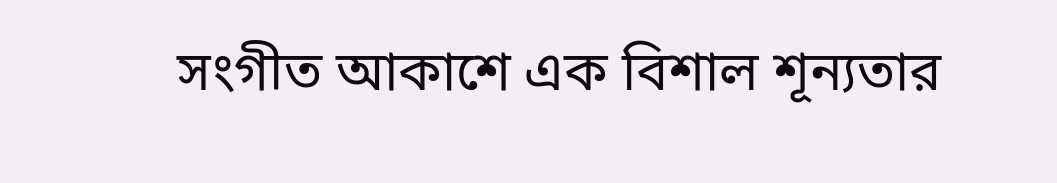সংগীত আকাশে এক বিশাল শূন্যতার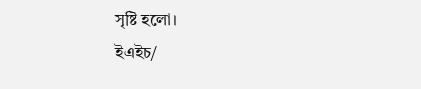সৃষ্টি হলো।
ইএইচ/